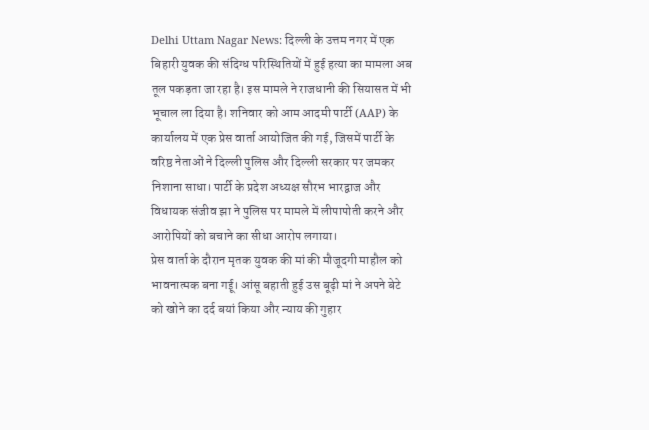Delhi Uttam Nagar News: दिल्ली के उत्तम नगर में एक बिहारी युवक की संदिग्ध परिस्थितियों में हुई हत्या का मामला अब तूल पकड़ता जा रहा है। इस मामले ने राजधानी की सियासत में भी भूचाल ला दिया है। शनिवार को आम आदमी पार्टी (AAP) के कार्यालय में एक प्रेस वार्ता आयोजित की गई, जिसमें पार्टी के वरिष्ठ नेताओं ने दिल्ली पुलिस और दिल्ली सरकार पर जमकर निशाना साधा। पार्टी के प्रदेश अध्यक्ष सौरभ भारद्वाज और विधायक संजीव झा ने पुलिस पर मामले में लीपापोती करने और आरोपियों को बचाने का सीधा आरोप लगाया।
प्रेस वार्ता के दौरान मृतक युवक की मां की मौजूदगी माहौल को भावनात्मक बना गईू। आंसू बहाती हुई उस बूढ़ी मां ने अपने बेटे को खोने का दर्द बयां किया और न्याय की गुहार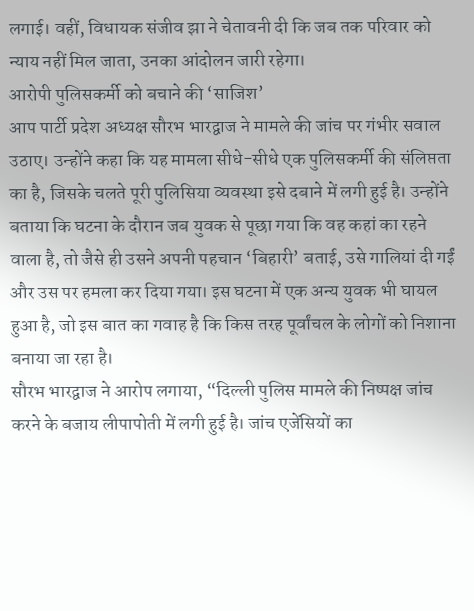लगाई। वहीं, विधायक संजीव झा ने चेतावनी दी कि जब तक परिवार को न्याय नहीं मिल जाता, उनका आंदोलन जारी रहेगा।
आरोपी पुलिसकर्मी को बचाने की ‘साजिश’
आप पार्टी प्रदेश अध्यक्ष सौरभ भारद्वाज ने मामले की जांच पर गंभीर सवाल उठाए। उन्होंने कहा कि यह मामला सीधे-सीधे एक पुलिसकर्मी की संलिप्तता का है, जिसके चलते पूरी पुलिसिया व्यवस्था इसे दबाने में लगी हुई है। उन्होंने बताया कि घटना के दौरान जब युवक से पूछा गया कि वह कहां का रहने वाला है, तो जैसे ही उसने अपनी पहचान ‘बिहारी’ बताई, उसे गालियां दी गईं और उस पर हमला कर दिया गया। इस घटना में एक अन्य युवक भी घायल हुआ है, जो इस बात का गवाह है कि किस तरह पूर्वांचल के लोगों को निशाना बनाया जा रहा है।
सौरभ भारद्वाज ने आरोप लगाया, “दिल्ली पुलिस मामले की निष्पक्ष जांच करने के बजाय लीपापोती में लगी हुई है। जांच एजेंसियों का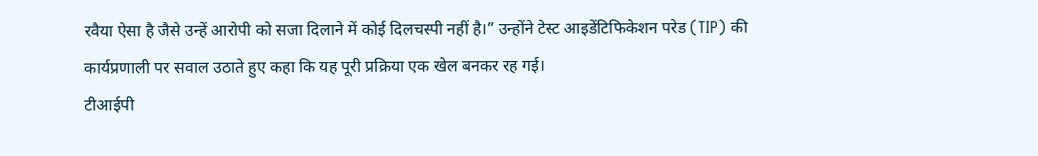रवैया ऐसा है जैसे उन्हें आरोपी को सजा दिलाने में कोई दिलचस्पी नहीं है।” उन्होंने टेस्ट आइडेंटिफिकेशन परेड (TIP) की कार्यप्रणाली पर सवाल उठाते हुए कहा कि यह पूरी प्रक्रिया एक खेल बनकर रह गई।
टीआईपी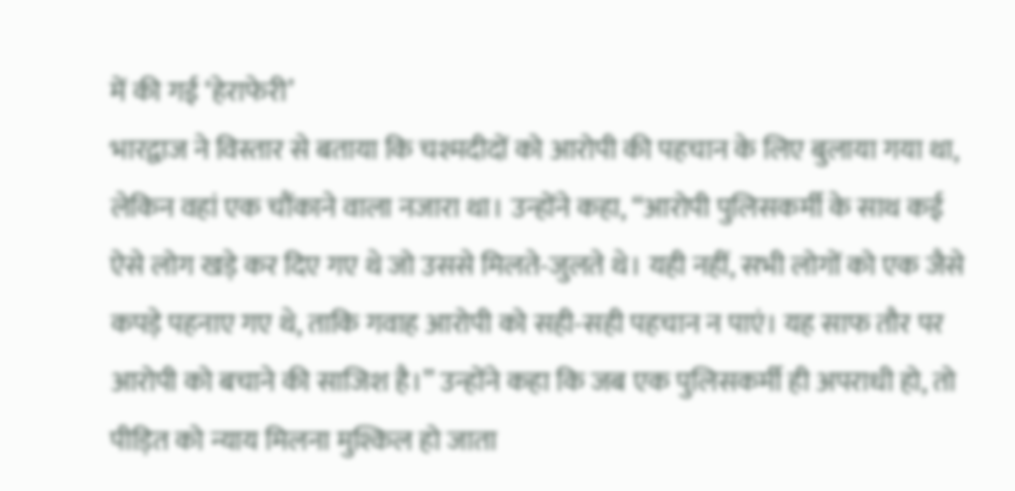में की गई ‘हेराफेरी’
भारद्वाज ने विस्तार से बताया कि चश्मदीदों को आरोपी की पहचान के लिए बुलाया गया था, लेकिन वहां एक चौंकाने वाला नजारा था। उन्होंने कहा, “आरोपी पुलिसकर्मी के साथ कई ऐसे लोग खड़े कर दिए गए थे जो उससे मिलते-जुलते थे। यही नहीं, सभी लोगों को एक जैसे कपड़े पहनाए गए थे, ताकि गवाह आरोपी को सही-सही पहचान न पाएं। यह साफ तौर पर आरोपी को बचाने की साजिश है।” उन्होंने कहा कि जब एक पुलिसकर्मी ही अपराधी हो, तो पीड़ित को न्याय मिलना मुश्किल हो जाता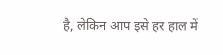है, लेकिन आप इसे हर हाल में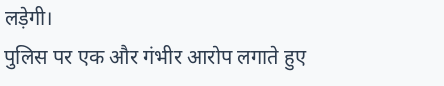लड़ेगी।
पुलिस पर एक और गंभीर आरोप लगाते हुए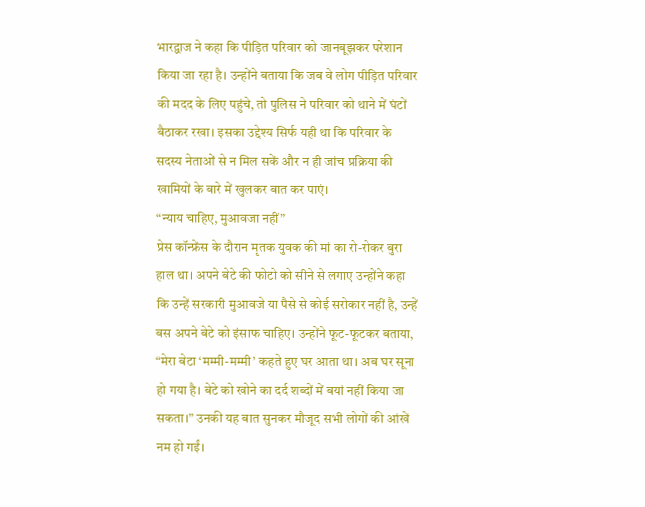भारद्वाज ने कहा कि पीड़ित परिवार को जानबूझकर परेशान किया जा रहा है। उन्होंने बताया कि जब वे लोग पीड़ित परिवार की मदद के लिए पहुंचे, तो पुलिस ने परिवार को थाने में घंटों बैठाकर रखा। इसका उद्देश्य सिर्फ यही था कि परिवार के सदस्य नेताओं से न मिल सकें और न ही जांच प्रक्रिया की खामियों के बारे में खुलकर बात कर पाएं।
“न्याय चाहिए, मुआवजा नहीं”
प्रेस कॉन्फ्रेंस के दौरान मृतक युवक की मां का रो-रोकर बुरा हाल था। अपने बेटे की फोटो को सीने से लगाए उन्होंने कहा कि उन्हें सरकारी मुआवजे या पैसे से कोई सरोकार नहीं है, उन्हें बस अपने बेटे को इंसाफ चाहिए। उन्होंने फूट-फूटकर बताया, “मेरा बेटा ‘मम्मी-मम्मी’ कहते हुए घर आता था। अब घर सूना हो गया है। बेटे को खोने का दर्द शब्दों में बयां नहीं किया जा सकता।” उनकी यह बात सुनकर मौजूद सभी लोगों की आंखें नम हो गईं।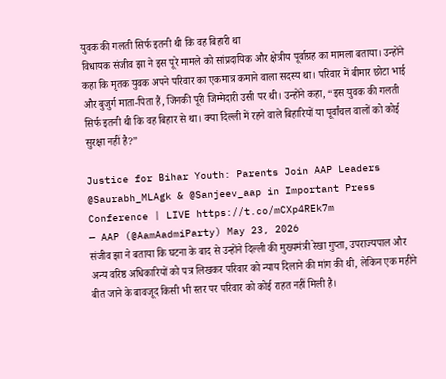युवक की गलती सिर्फ इतनी थी कि वह बिहारी था
विधायक संजीव झा ने इस पूरे मामले को सांप्रदायिक और क्षेत्रीय पूर्वाग्रह का मामला बताया। उन्होंने कहा कि मृतक युवक अपने परिवार का एकमात्र कमाने वाला सदस्य था। परिवार में बीमार छोटा भाई और बुजुर्ग माता-पिता हैं, जिनकी पूरी जिम्मेदारी उसी पर थी। उन्होंने कहा, “इस युवक की गलती सिर्फ इतनी थी कि वह बिहार से था। क्या दिल्ली में रहने वाले बिहारियों या पूर्वांचल वालों को कोई सुरक्षा नहीं है?”

Justice for Bihar Youth: Parents Join AAP Leaders @Saurabh_MLAgk & @Sanjeev_aap in Important Press Conference | LIVE https://t.co/mCXp4REk7m
— AAP (@AamAadmiParty) May 23, 2026
संजीव झा ने बताया कि घटना के बाद से उन्होंने दिल्ली की मुख्यमंत्री रेखा गुप्ता, उपराज्यपाल और अन्य वरिष्ठ अधिकारियों को पत्र लिखकर परिवार को न्याय दिलाने की मांग की थी, लेकिन एक महीने बीत जाने के बावजूद किसी भी स्तर पर परिवार को कोई राहत नहीं मिली है।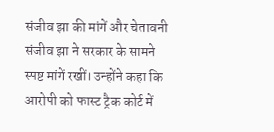संजीव झा की मांगें और चेतावनी
संजीव झा ने सरकार के सामने स्पष्ट मांगें रखीं। उन्होंने कहा कि आरोपी को फास्ट ट्रैक कोर्ट में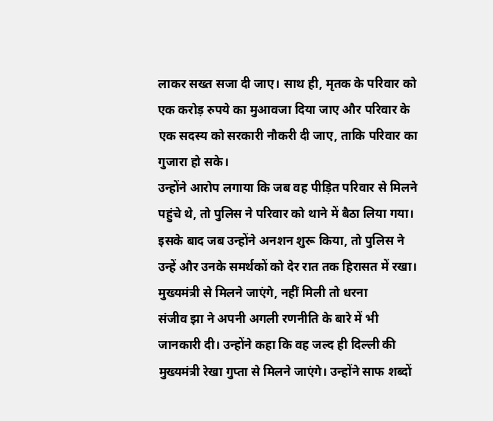लाकर सख्त सजा दी जाए। साथ ही, मृतक के परिवार को एक करोड़ रुपये का मुआवजा दिया जाए और परिवार के एक सदस्य को सरकारी नौकरी दी जाए, ताकि परिवार का गुजारा हो सके।
उन्होंने आरोप लगाया कि जब वह पीड़ित परिवार से मिलने पहुंचे थे, तो पुलिस ने परिवार को थाने में बैठा लिया गया। इसके बाद जब उन्होंने अनशन शुरू किया, तो पुलिस ने उन्हें और उनके समर्थकों को देर रात तक हिरासत में रखा।
मुख्यमंत्री से मिलने जाएंगे, नहीं मिली तो धरना
संजीव झा ने अपनी अगली रणनीति के बारे में भी जानकारी दी। उन्होंने कहा कि वह जल्द ही दिल्ली की मुख्यमंत्री रेखा गुप्ता से मिलने जाएंगे। उन्होंने साफ शब्दों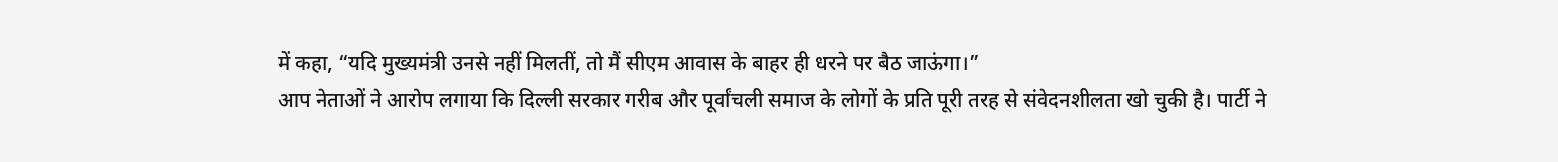में कहा, “यदि मुख्यमंत्री उनसे नहीं मिलतीं, तो मैं सीएम आवास के बाहर ही धरने पर बैठ जाऊंगा।”
आप नेताओं ने आरोप लगाया कि दिल्ली सरकार गरीब और पूर्वांचली समाज के लोगों के प्रति पूरी तरह से संवेदनशीलता खो चुकी है। पार्टी ने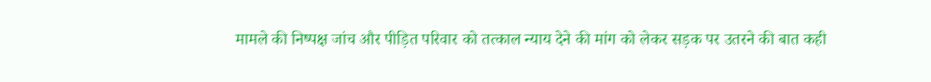मामले की निष्पक्ष जांच और पीड़ित परिवार को तत्काल न्याय देने की मांग को लेकर सड़क पर उतरने की बात कही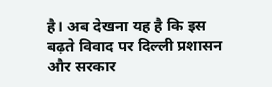है। अब देखना यह है कि इस बढ़ते विवाद पर दिल्ली प्रशासन और सरकार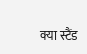क्या स्टैंड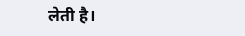लेती है।